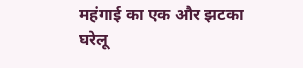महंगाई का एक और झटका घरेलू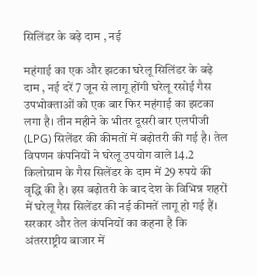सिलिंडर के बढ़े दाम , नई

महंगाई का एक और झटका घरेलू सिलिंडर के बढ़े दाम , नई दरें 7 जून से लागू होंगी घरेलू रसोई गैस उपभोक्ताओं को एक बार फिर महंगाई का झटका लगा है। तीन महीने के भीतर दूसरी बार एलपीजी (LPG) सिलेंडर की कीमतों में बढ़ोतरी की गई है। तेल विपणन कंपनियों ने घरेलू उपयोग वाले 14.2 किलोग्राम के गैस सिलेंडर के दाम में 29 रुपये की वृद्धि की है। इस बढ़ोतरी के बाद देश के विभिन्न शहरों में घरेलू गैस सिलेंडर की नई कीमतें लागू हो गई हैं। सरकार और तेल कंपनियों का कहना है कि अंतरराष्ट्रीय बाजार में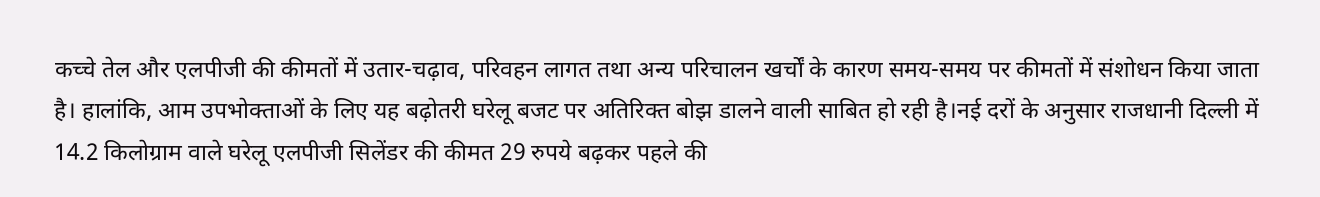कच्चे तेल और एलपीजी की कीमतों में उतार-चढ़ाव, परिवहन लागत तथा अन्य परिचालन खर्चों के कारण समय-समय पर कीमतों में संशोधन किया जाता है। हालांकि, आम उपभोक्ताओं के लिए यह बढ़ोतरी घरेलू बजट पर अतिरिक्त बोझ डालने वाली साबित हो रही है।नई दरों के अनुसार राजधानी दिल्ली में 14.2 किलोग्राम वाले घरेलू एलपीजी सिलेंडर की कीमत 29 रुपये बढ़कर पहले की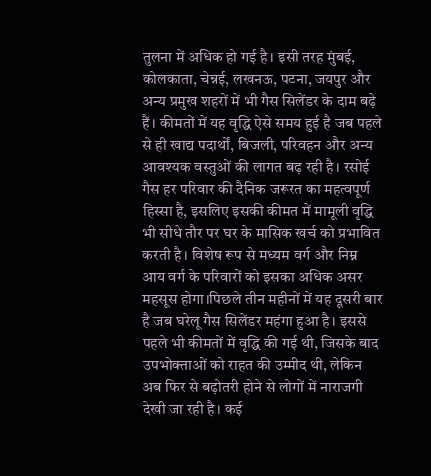तुलना में अधिक हो गई है। इसी तरह मुंबई, कोलकाता, चेन्नई, लखनऊ, पटना, जयपुर और अन्य प्रमुख शहरों में भी गैस सिलेंडर के दाम बढ़े हैं। कीमतों में यह वृद्धि ऐसे समय हुई है जब पहले से ही खाद्य पदार्थों, बिजली, परिवहन और अन्य आवश्यक वस्तुओं की लागत बढ़ रही है। रसोई गैस हर परिवार की दैनिक जरूरत का महत्वपूर्ण हिस्सा है, इसलिए इसकी कीमत में मामूली वृद्धि भी सीधे तौर पर घर के मासिक खर्च को प्रभावित करती है। विशेष रूप से मध्यम वर्ग और निम्न आय वर्ग के परिवारों को इसका अधिक असर महसूस होगा।पिछले तीन महीनों में यह दूसरी बार है जब घरेलू गैस सिलेंडर महंगा हुआ है। इससे पहले भी कीमतों में वृद्धि की गई थी, जिसके बाद उपभोक्ताओं को राहत की उम्मीद थी, लेकिन अब फिर से बढ़ोतरी होने से लोगों में नाराजगी देखी जा रही है। कई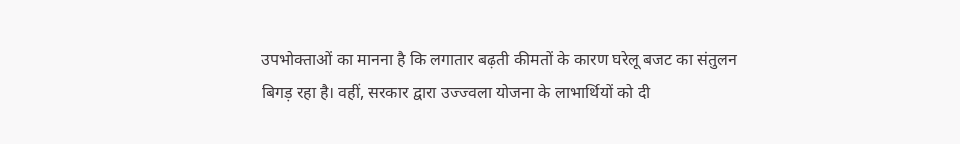उपभोक्ताओं का मानना है कि लगातार बढ़ती कीमतों के कारण घरेलू बजट का संतुलन बिगड़ रहा है। वहीं, सरकार द्वारा उज्ज्वला योजना के लाभार्थियों को दी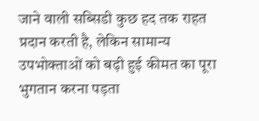जाने वाली सब्सिडी कुछ हद तक राहत प्रदान करती है, लेकिन सामान्य उपभोक्ताओं को बढ़ी हुई कीमत का पूरा भुगतान करना पड़ता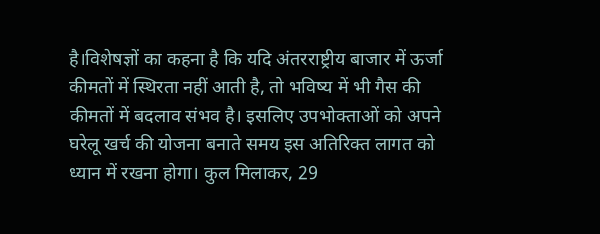है।विशेषज्ञों का कहना है कि यदि अंतरराष्ट्रीय बाजार में ऊर्जा कीमतों में स्थिरता नहीं आती है, तो भविष्य में भी गैस की कीमतों में बदलाव संभव है। इसलिए उपभोक्ताओं को अपने घरेलू खर्च की योजना बनाते समय इस अतिरिक्त लागत को ध्यान में रखना होगा। कुल मिलाकर, 29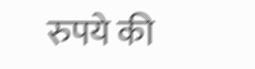रुपये की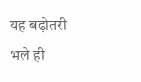यह बढ़ोतरी भले ही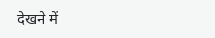देखने में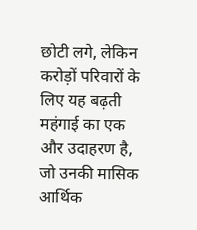छोटी लगे, लेकिन करोड़ों परिवारों के लिए यह बढ़ती महंगाई का एक और उदाहरण है, जो उनकी मासिक आर्थिक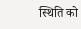स्थिति को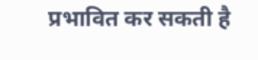प्रभावित कर सकती है